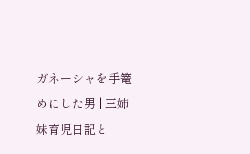ガネーシャを手篭めにした男 | 三姉妹育児日記と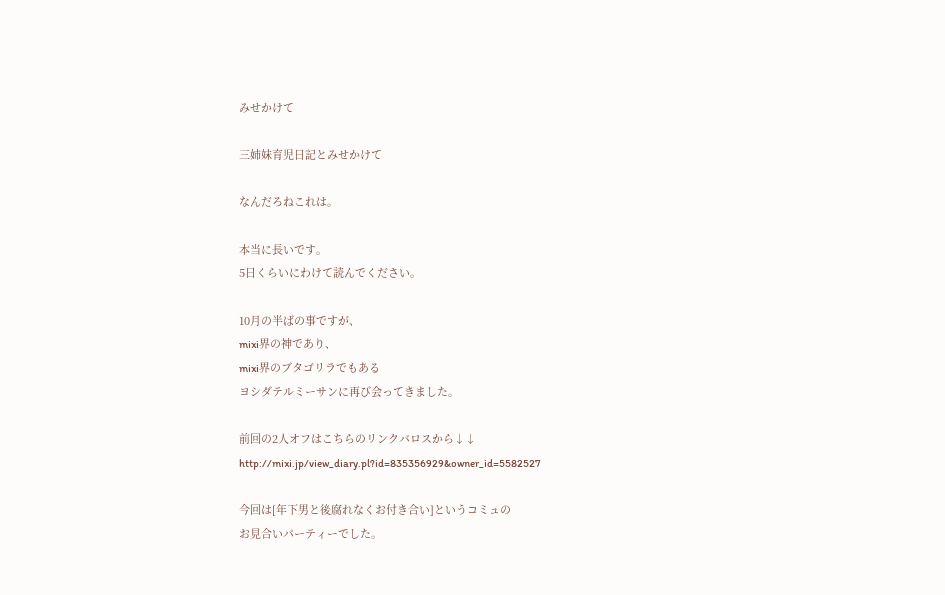みせかけて

三姉妹育児日記とみせかけて

なんだろねこれは。

本当に長いです。
5日くらいにわけて読んでください。

10月の半ばの事ですが、
mixi界の神であり、
mixi界のブタゴリラでもある
ヨシダテルミーサンに再び会ってきました。

前回の2人オフはこちらのリンクバロスから↓↓
http://mixi.jp/view_diary.pl?id=835356929&owner_id=5582527

今回は[年下男と後腐れなくお付き合い]というコミュの
お見合いパーティーでした。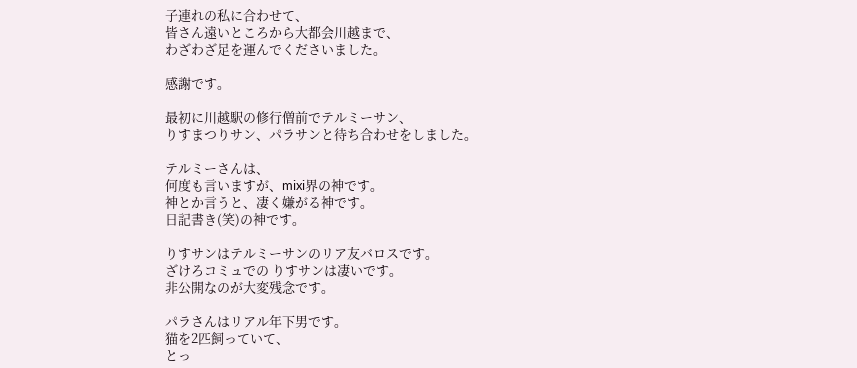子連れの私に合わせて、
皆さん遠いところから大都会川越まで、
わざわざ足を運んでくださいました。

感謝です。

最初に川越駅の修行僧前でテルミーサン、
りすまつりサン、パラサンと待ち合わせをしました。

テルミーさんは、
何度も言いますが、mixi界の神です。
神とか言うと、凄く嫌がる神です。
日記書き(笑)の神です。

りすサンはテルミーサンのリア友バロスです。
ざけろコミュでの りすサンは凄いです。
非公開なのが大変残念です。

パラさんはリアル年下男です。
猫を2匹飼っていて、
とっ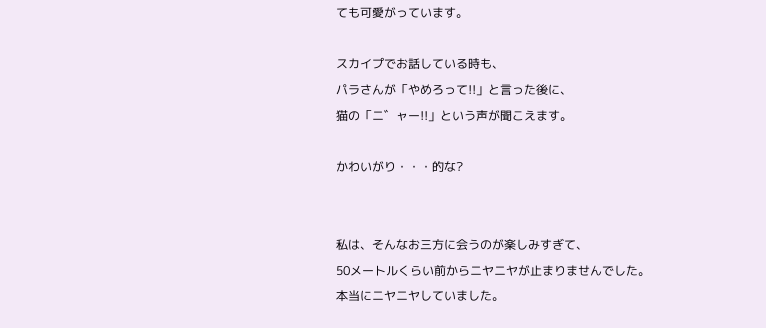ても可愛がっています。

スカイプでお話している時も、
パラさんが「やめろって!!」と言った後に、
猫の「ニ゛ャー!!」という声が聞こえます。

かわいがり・・・的な?


私は、そんなお三方に会うのが楽しみすぎて、
50メートルくらい前からニヤニヤが止まりませんでした。
本当にニヤニヤしていました。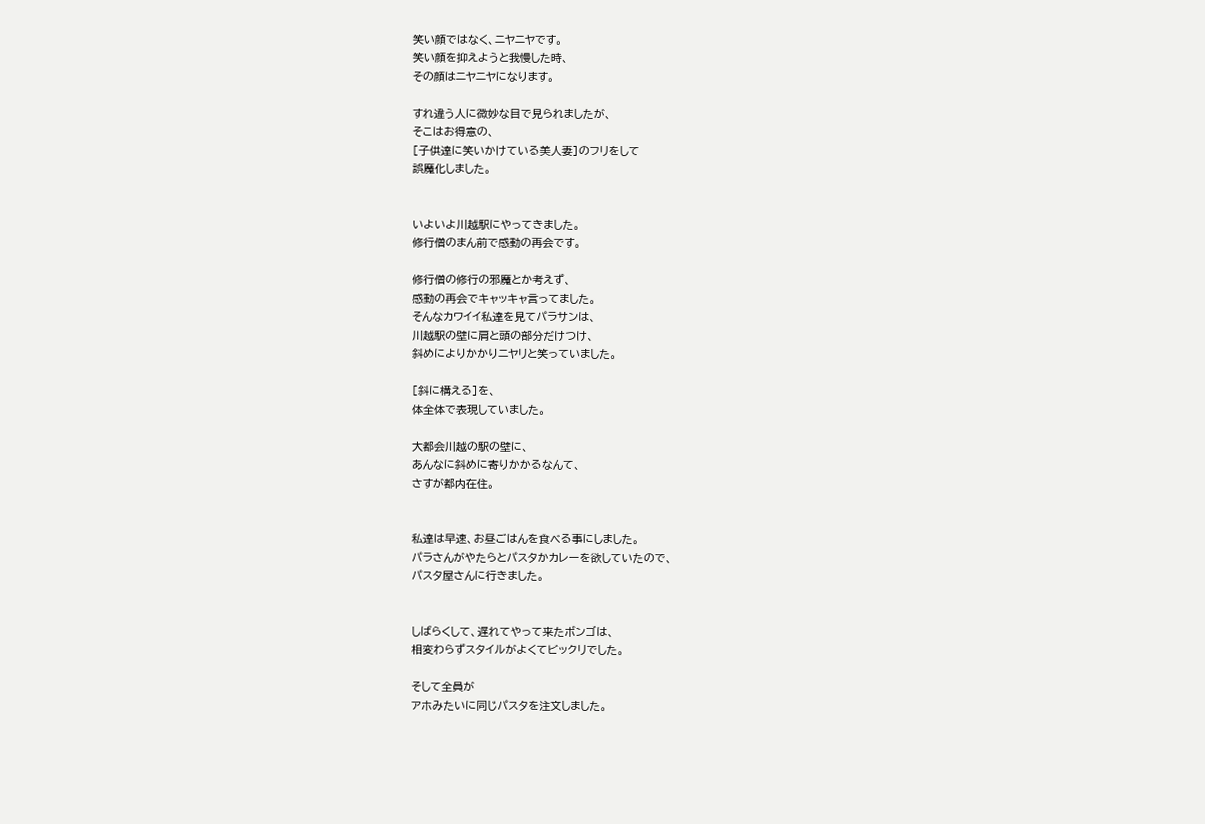笑い顔ではなく、ニヤニヤです。
笑い顔を抑えようと我慢した時、
その顔はニヤニヤになります。

すれ違う人に微妙な目で見られましたが、
そこはお得意の、
[子供達に笑いかけている美人妻]のフリをして
誤魔化しました。


いよいよ川越駅にやってきました。
修行僧のまん前で感動の再会です。

修行僧の修行の邪魔とか考えず、
感動の再会でキャッキャ言ってました。
そんなカワイイ私達を見てパラサンは、
川越駅の壁に肩と頭の部分だけつけ、
斜めによりかかりニヤリと笑っていました。

[斜に構える]を、
体全体で表現していました。

大都会川越の駅の壁に、
あんなに斜めに寄りかかるなんて、
さすが都内在住。


私達は早速、お昼ごはんを食べる事にしました。
パラさんがやたらとパスタかカレーを欲していたので、
パスタ屋さんに行きました。


しばらくして、遅れてやって来たボンゴは、
相変わらずスタイルがよくてビックリでした。

そして全員が
アホみたいに同じパスタを注文しました。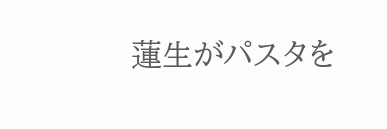蓮生がパスタを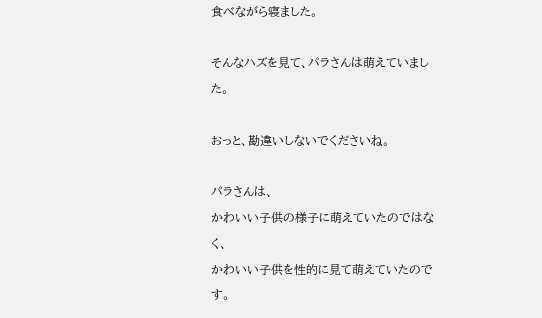食べながら寝ました。

そんなハズを見て、パラさんは萌えていました。

おっと、勘違いしないでくださいね。

パラさんは、
かわいい子供の様子に萌えていたのではなく、
かわいい子供を性的に見て萌えていたのです。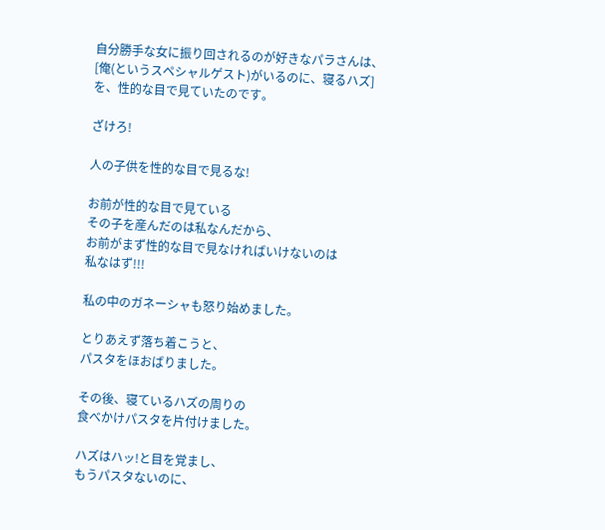自分勝手な女に振り回されるのが好きなパラさんは、
[俺(というスペシャルゲスト)がいるのに、寝るハズ]
を、性的な目で見ていたのです。

ざけろ!

人の子供を性的な目で見るな!

お前が性的な目で見ている
その子を産んだのは私なんだから、
お前がまず性的な目で見なければいけないのは
私なはず!!!

私の中のガネーシャも怒り始めました。

とりあえず落ち着こうと、
パスタをほおばりました。

その後、寝ているハズの周りの
食べかけパスタを片付けました。

ハズはハッ!と目を覚まし、
もうパスタないのに、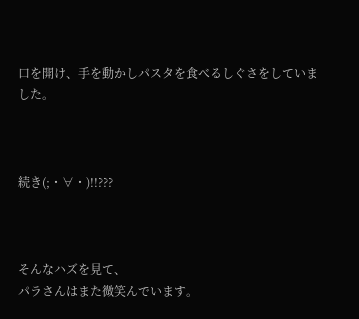口を開け、手を動かしパスタを食べるしぐさをしていました。



続き(;・∀・)!!???



そんなハズを見て、
パラさんはまた微笑んでいます。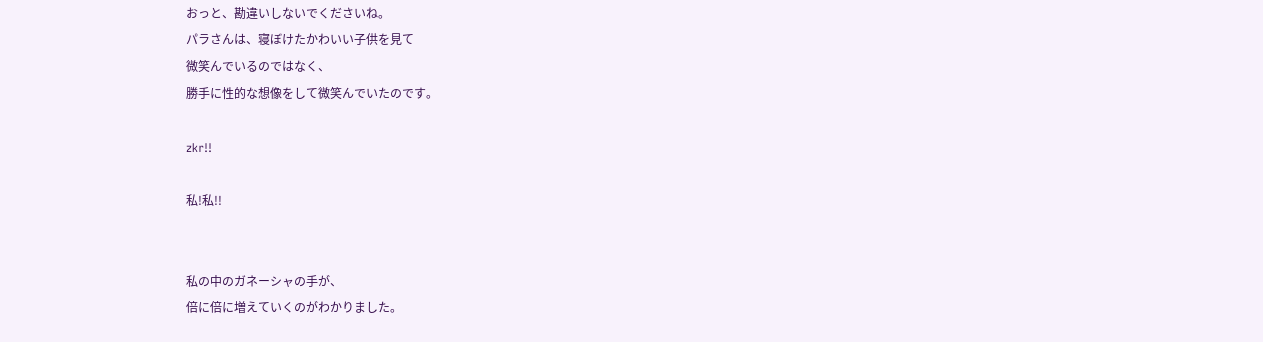おっと、勘違いしないでくださいね。
パラさんは、寝ぼけたかわいい子供を見て
微笑んでいるのではなく、
勝手に性的な想像をして微笑んでいたのです。

zkr!!

私!私!!


私の中のガネーシャの手が、
倍に倍に増えていくのがわかりました。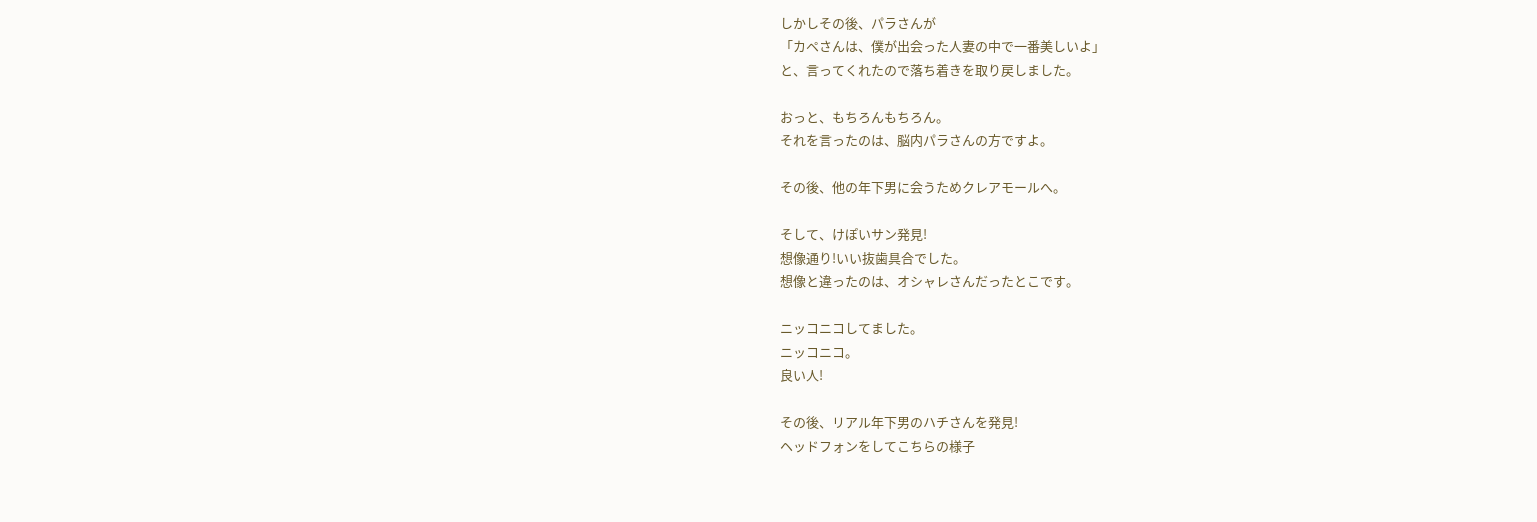しかしその後、パラさんが
「カペさんは、僕が出会った人妻の中で一番美しいよ」
と、言ってくれたので落ち着きを取り戻しました。

おっと、もちろんもちろん。
それを言ったのは、脳内パラさんの方ですよ。

その後、他の年下男に会うためクレアモールへ。

そして、けぽいサン発見!
想像通り!いい抜歯具合でした。
想像と違ったのは、オシャレさんだったとこです。

ニッコニコしてました。
ニッコニコ。
良い人!

その後、リアル年下男のハチさんを発見!
ヘッドフォンをしてこちらの様子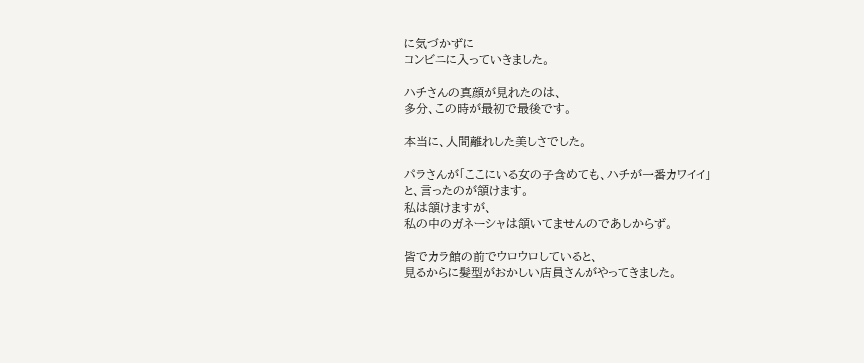に気づかずに
コンビニに入っていきました。

ハチさんの真顔が見れたのは、
多分、この時が最初で最後です。

本当に、人間離れした美しさでした。

パラさんが「ここにいる女の子含めても、ハチが一番カワイイ」
と、言ったのが頷けます。
私は頷けますが、
私の中のガネーシャは頷いてませんのであしからず。

皆でカラ館の前でウロウロしていると、
見るからに髪型がおかしい店員さんがやってきました。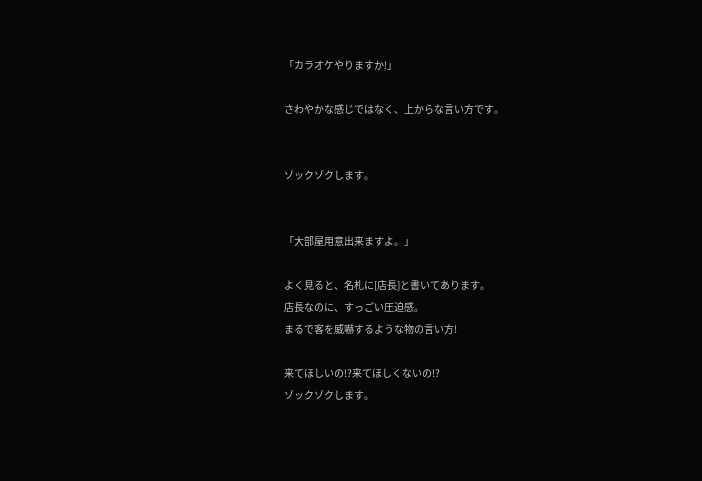「カラオケやりますか!」

さわやかな感じではなく、上からな言い方です。


ゾックゾクします。


「大部屋用意出来ますよ。」

よく見ると、名札に[店長]と書いてあります。
店長なのに、すっごい圧迫感。
まるで客を威嚇するような物の言い方!

来てほしいの!?来てほしくないの!?
ゾックゾクします。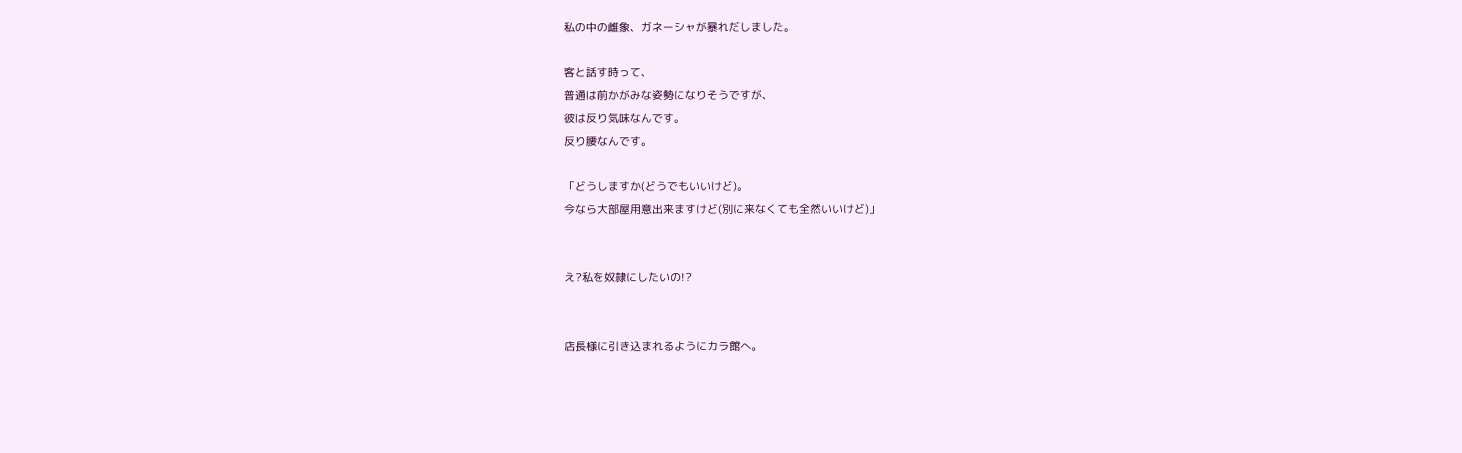私の中の雌象、ガネーシャが暴れだしました。

客と話す時って、
普通は前かがみな姿勢になりそうですが、
彼は反り気味なんです。
反り腰なんです。

「どうしますか(どうでもいいけど)。
今なら大部屋用意出来ますけど(別に来なくても全然いいけど)」


え?私を奴隷にしたいの!?


店長様に引き込まれるようにカラ館へ。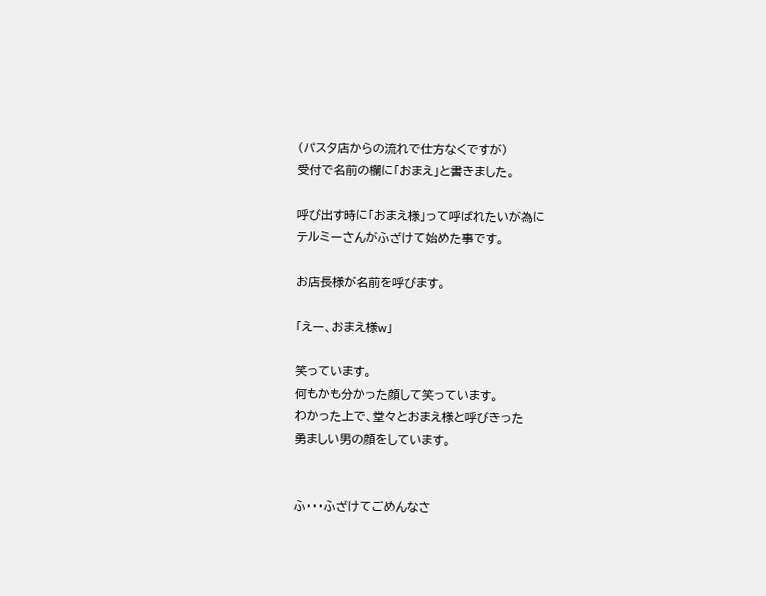(パスタ店からの流れで仕方なくですが)
受付で名前の欄に「おまえ」と書きました。

呼び出す時に「おまえ様」って呼ばれたいが為に
テルミーさんがふざけて始めた事です。

お店長様が名前を呼びます。

「えー、おまえ様w」

笑っています。
何もかも分かった顔して笑っています。
わかった上で、堂々とおまえ様と呼びきった
勇ましい男の顔をしています。


ふ・・・ふざけてごめんなさ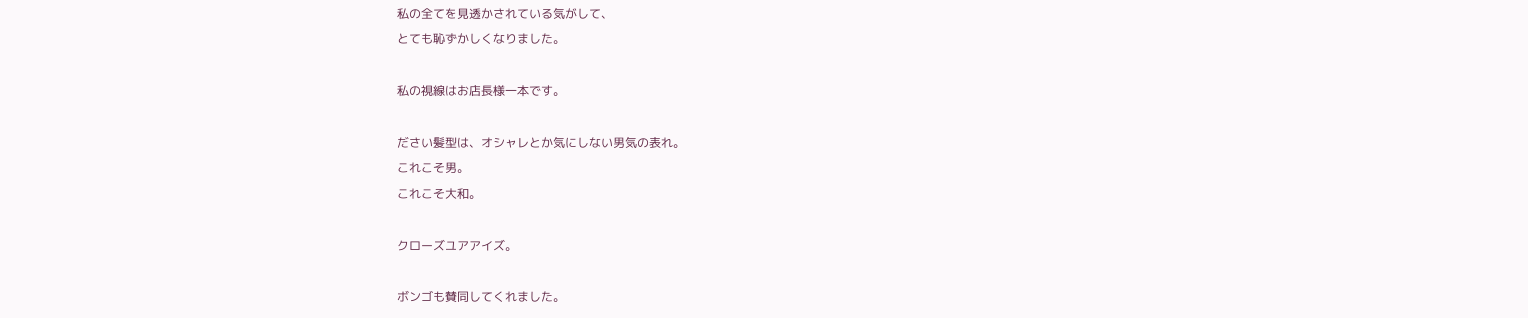私の全てを見透かされている気がして、
とても恥ずかしくなりました。

私の視線はお店長様一本です。

ださい髪型は、オシャレとか気にしない男気の表れ。
これこそ男。
これこそ大和。

クローズユアアイズ。

ボンゴも賛同してくれました。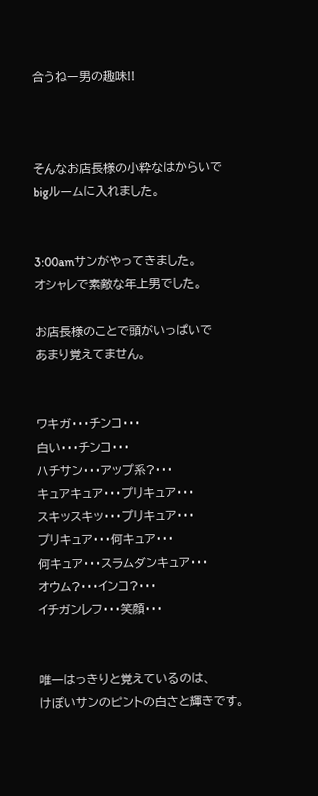合うねー男の趣味!!



そんなお店長様の小粋なはからいで
bigルームに入れました。


3:00amサンがやってきました。
オシャレで素敵な年上男でした。

お店長様のことで頭がいっぱいで
あまり覚えてません。


ワキガ・・・チンコ・・・
白い・・・チンコ・・・
ハチサン・・・アップ系?・・・
キュアキュア・・・プリキュア・・・
スキッスキッ・・・プリキュア・・・
プリキュア・・・何キュア・・・
何キュア・・・スラムダンキュア・・・
オウム?・・・インコ?・・・
イチガンレフ・・・笑顔・・・


唯一はっきりと覚えているのは、
けぽいサンのピントの白さと輝きです。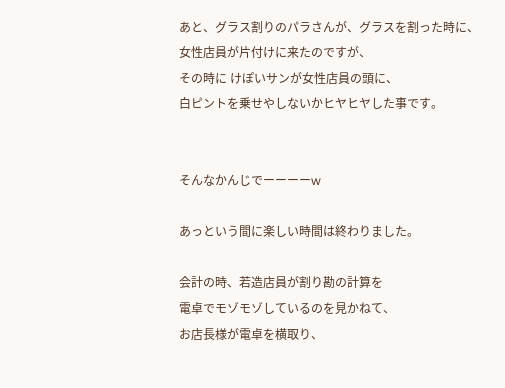あと、グラス割りのパラさんが、グラスを割った時に、
女性店員が片付けに来たのですが、
その時に けぽいサンが女性店員の頭に、
白ピントを乗せやしないかヒヤヒヤした事です。


そんなかんじでーーーーw

あっという間に楽しい時間は終わりました。

会計の時、若造店員が割り勘の計算を
電卓でモゾモゾしているのを見かねて、
お店長様が電卓を横取り、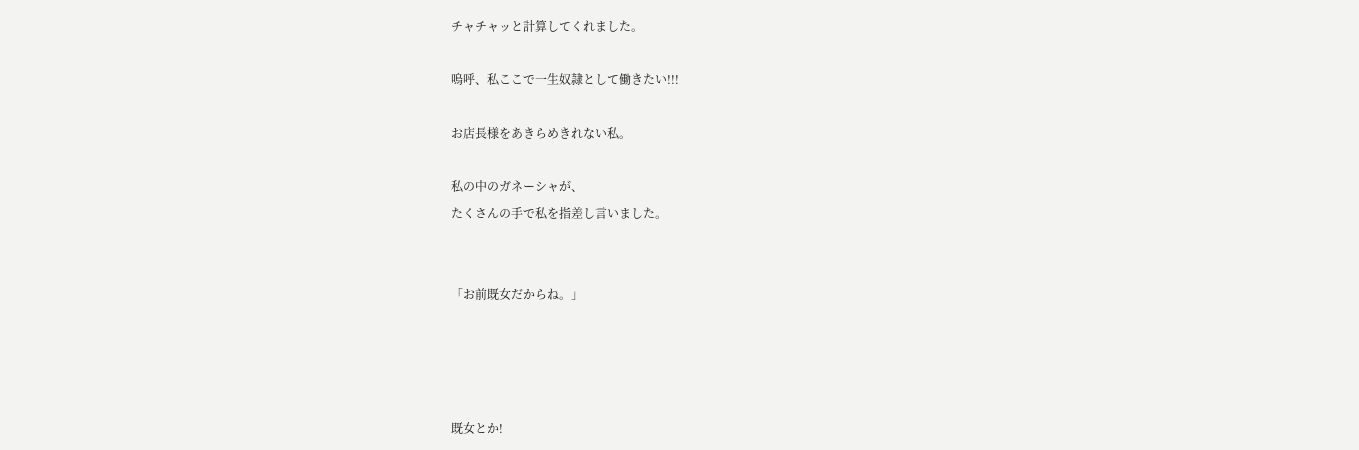チャチャッと計算してくれました。

嗚呼、私ここで一生奴隷として働きたい!!!

お店長様をあきらめきれない私。

私の中のガネーシャが、
たくさんの手で私を指差し言いました。


「お前既女だからね。」




既女とか!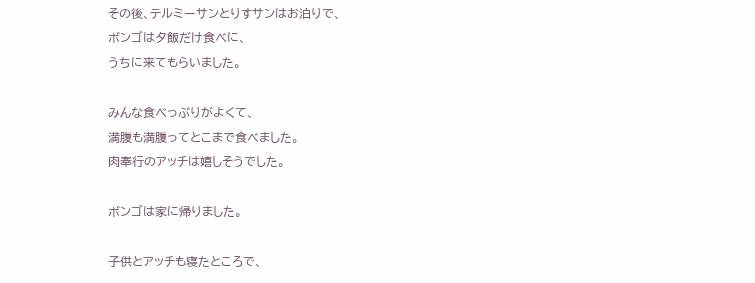その後、テルミーサンとりすサンはお泊りで、
ボンゴは夕飯だけ食べに、
うちに来てもらいました。

みんな食べっぷりがよくて、
満腹も満腹ってとこまで食べました。
肉奉行のアッチは嬉しそうでした。

ボンゴは家に帰りました。

子供とアッチも寝たところで、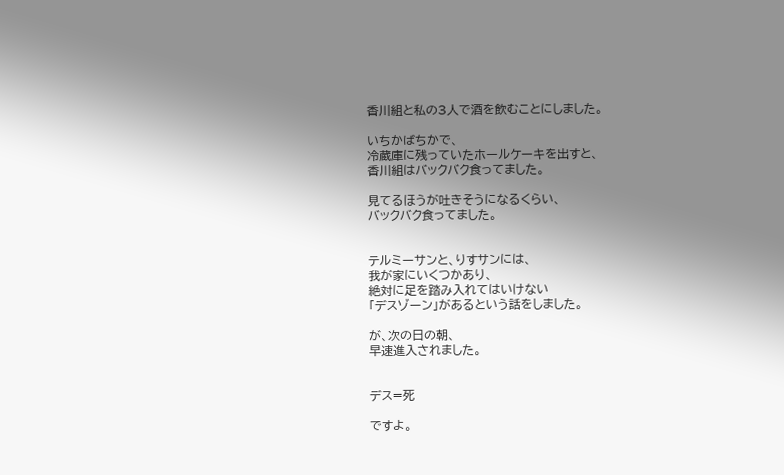香川組と私の3人で酒を飲むことにしました。

いちかばちかで、
冷蔵庫に残っていたホールケーキを出すと、
香川組はバックバク食ってました。

見てるほうが吐きそうになるくらい、
バックバク食ってました。


テルミーサンと、りすサンには、
我が家にいくつかあり、
絶対に足を踏み入れてはいけない
「デスゾーン」があるという話をしました。

が、次の日の朝、
早速進入されました。


デス=死

ですよ。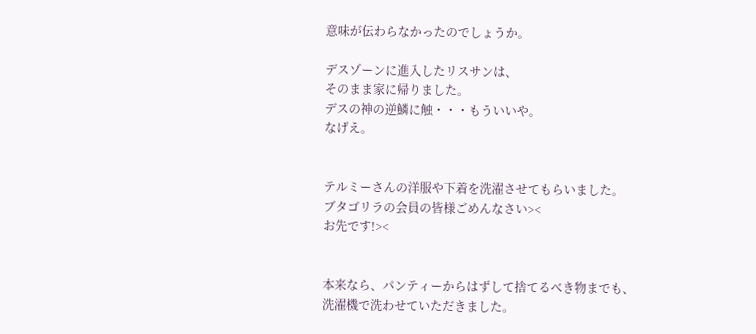意味が伝わらなかったのでしょうか。

デスゾーンに進入したリスサンは、
そのまま家に帰りました。
デスの神の逆鱗に触・・・もういいや。
なげえ。


テルミーさんの洋服や下着を洗濯させてもらいました。
ブタゴリラの会員の皆様ごめんなさい><
お先です!><


本来なら、パンティーからはずして捨てるべき物までも、
洗濯機で洗わせていただきました。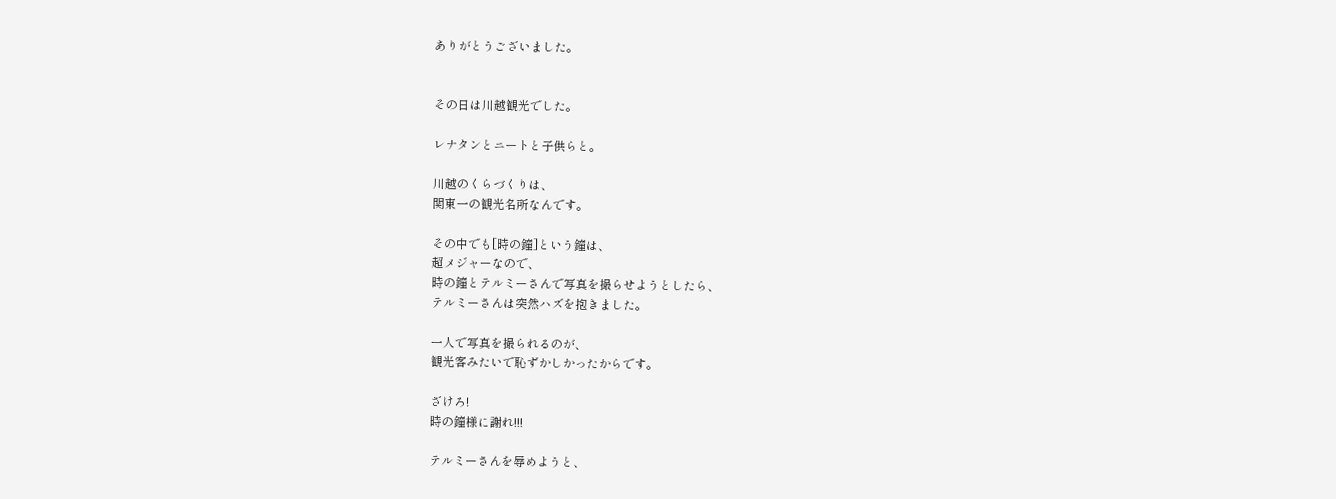ありがとうございました。


その日は川越観光でした。

レナタンとニートと子供らと。

川越のくらづくりは、
関東一の観光名所なんです。

その中でも[時の鐘]という鐘は、
超メジャーなので、
時の鐘とテルミーさんで写真を撮らせようとしたら、
テルミーさんは突然ハズを抱きました。

一人で写真を撮られるのが、
観光客みたいで恥ずかしかったからです。

ざけろ!
時の鐘様に謝れ!!!

テルミーさんを辱めようと、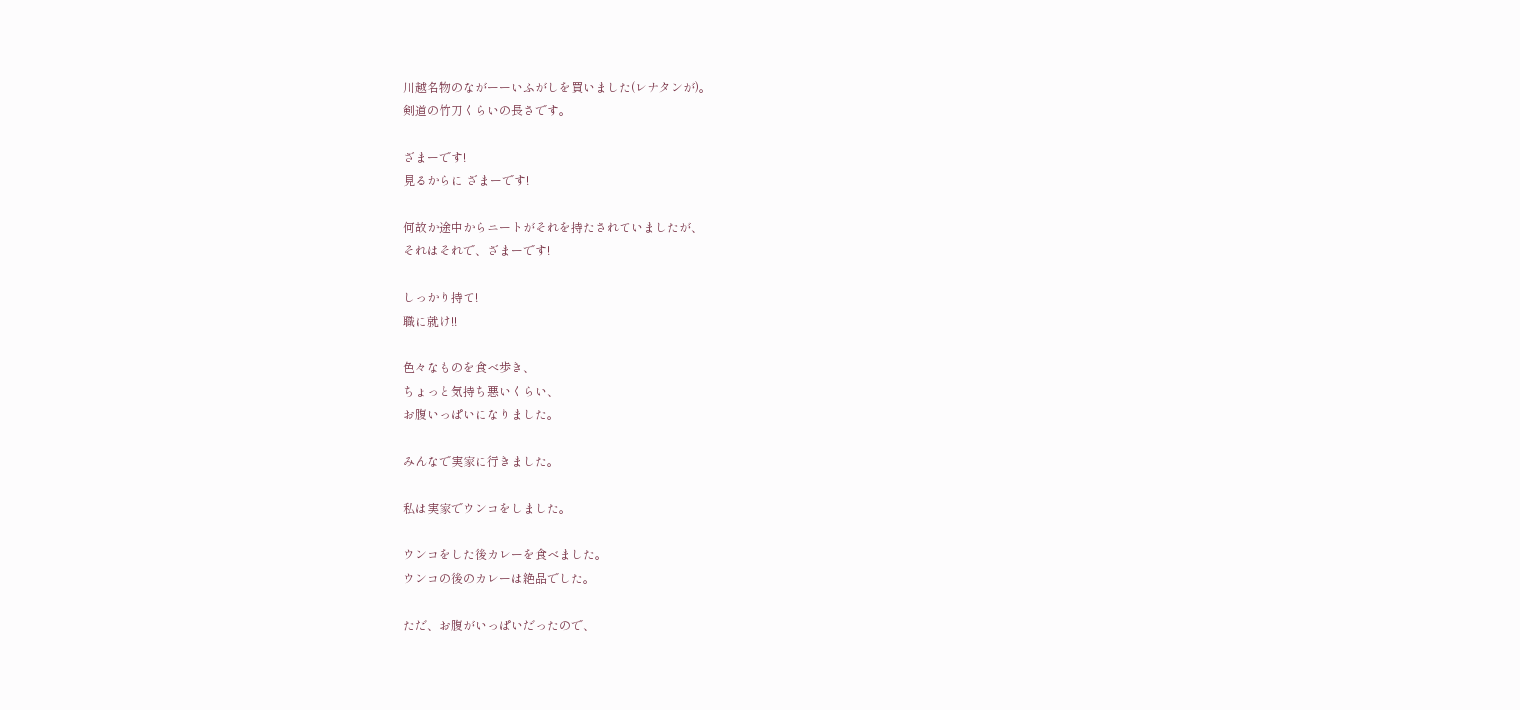川越名物のながーーいふがしを買いました(レナタンが)。
剣道の竹刀くらいの長さです。

ざまーです!
見るからに ざまーです!

何故か途中からニートがそれを持たされていましたが、
それはそれで、ざまーです!

しっかり持て!
職に就け!!

色々なものを食べ歩き、
ちょっと気持ち悪いくらい、
お腹いっぱいになりました。

みんなで実家に行きました。

私は実家でウンコをしました。

ウンコをした後カレーを食べました。
ウンコの後のカレーは絶品でした。

ただ、お腹がいっぱいだったので、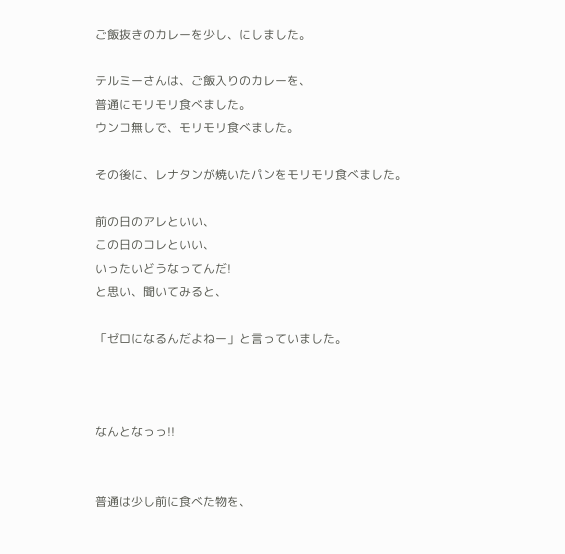ご飯抜きのカレーを少し、にしました。

テルミーさんは、ご飯入りのカレーを、
普通にモリモリ食べました。
ウンコ無しで、モリモリ食べました。

その後に、レナタンが焼いたパンをモリモリ食べました。

前の日のアレといい、
この日のコレといい、
いったいどうなってんだ!
と思い、聞いてみると、

「ゼロになるんだよねー」と言っていました。



なんとなっっ!!


普通は少し前に食べた物を、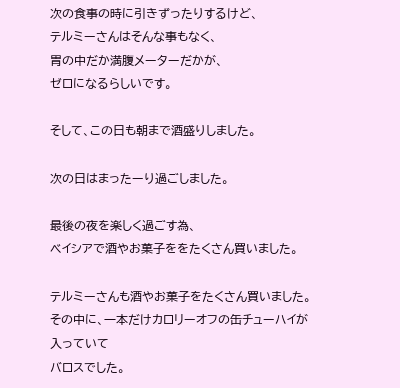次の食事の時に引きずったりするけど、
テルミーさんはそんな事もなく、
胃の中だか満腹メーターだかが、
ゼロになるらしいです。

そして、この日も朝まで酒盛りしました。

次の日はまったーり過ごしました。

最後の夜を楽しく過ごす為、
ベイシアで酒やお菓子ををたくさん買いました。

テルミーさんも酒やお菓子をたくさん買いました。
その中に、一本だけカロリーオフの缶チューハイが入っていて
バロスでした。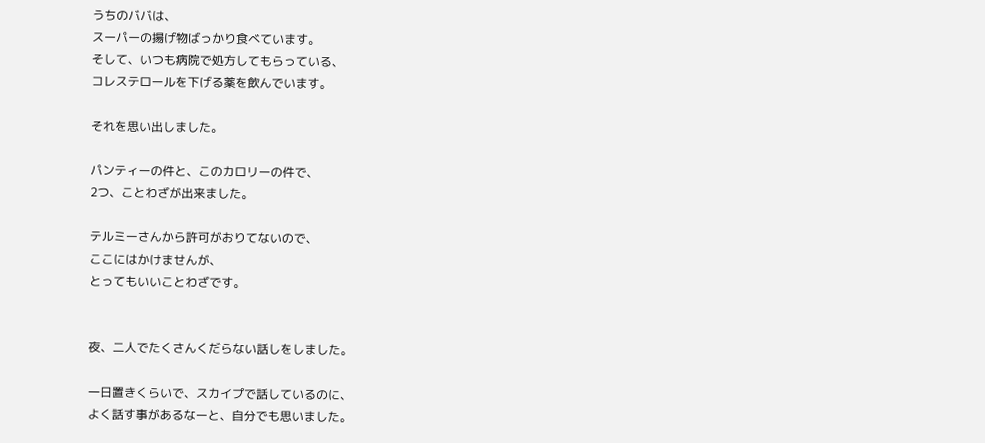うちのババは、
スーパーの揚げ物ばっかり食べています。
そして、いつも病院で処方してもらっている、
コレステロールを下げる薬を飲んでいます。

それを思い出しました。

パンティーの件と、このカロリーの件で、
2つ、ことわざが出来ました。

テルミーさんから許可がおりてないので、
ここにはかけませんが、
とってもいいことわざです。


夜、二人でたくさんくだらない話しをしました。

一日置きくらいで、スカイプで話しているのに、
よく話す事があるなーと、自分でも思いました。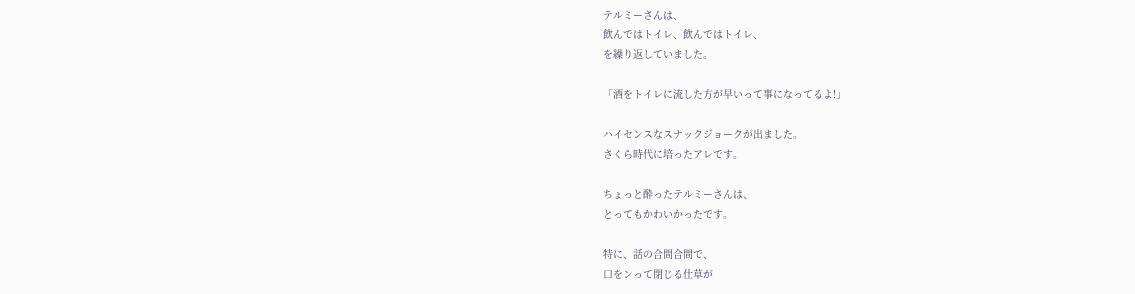テルミーさんは、
飲んではトイレ、飲んではトイレ、
を繰り返していました。

「酒をトイレに流した方が早いって事になってるよ!」

ハイセンスなスナックジョークが出ました。
さくら時代に培ったアレです。

ちょっと酔ったテルミーさんは、
とってもかわいかったです。

特に、話の合間合間で、
口をンって閉じる仕草が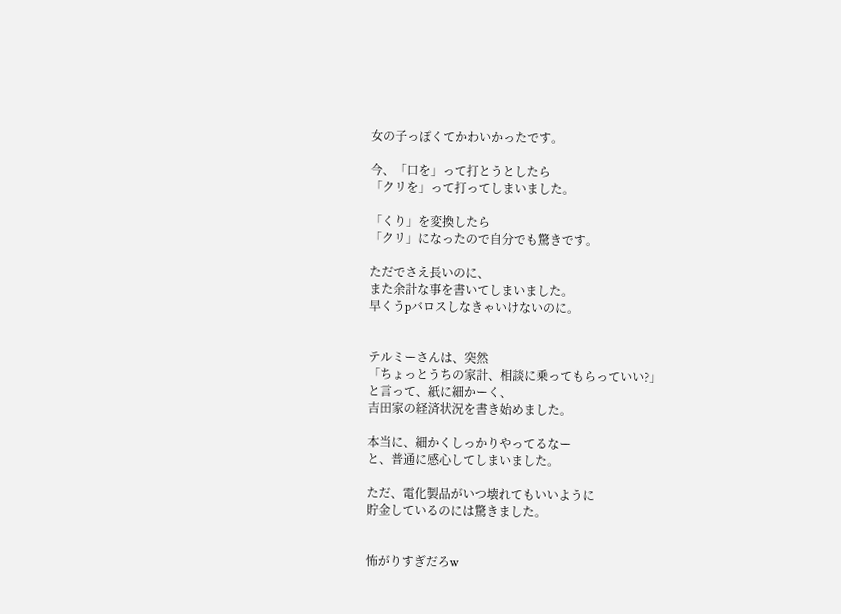女の子っぽくてかわいかったです。

今、「口を」って打とうとしたら
「クリを」って打ってしまいました。

「くり」を変換したら
「クリ」になったので自分でも驚きです。

ただでさえ長いのに、
また余計な事を書いてしまいました。
早くうpバロスしなきゃいけないのに。


テルミーさんは、突然
「ちょっとうちの家計、相談に乗ってもらっていい?」
と言って、紙に細かーく、
吉田家の経済状況を書き始めました。

本当に、細かくしっかりやってるなー
と、普通に感心してしまいました。

ただ、電化製品がいつ壊れてもいいように
貯金しているのには驚きました。


怖がりすぎだろw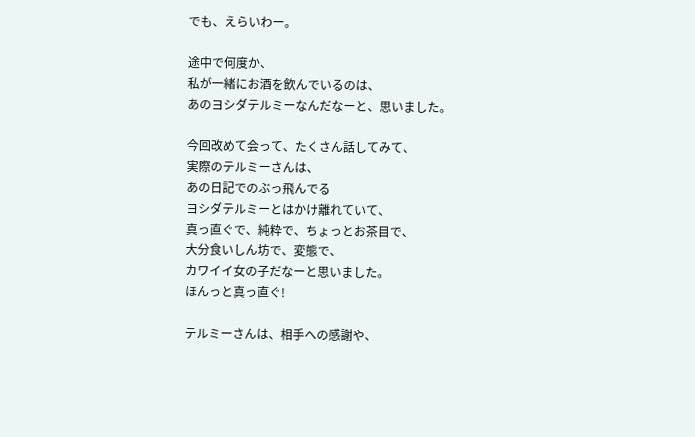でも、えらいわー。

途中で何度か、
私が一緒にお酒を飲んでいるのは、
あのヨシダテルミーなんだなーと、思いました。

今回改めて会って、たくさん話してみて、
実際のテルミーさんは、
あの日記でのぶっ飛んでる
ヨシダテルミーとはかけ離れていて、
真っ直ぐで、純粋で、ちょっとお茶目で、
大分食いしん坊で、変態で、
カワイイ女の子だなーと思いました。
ほんっと真っ直ぐ!

テルミーさんは、相手への感謝や、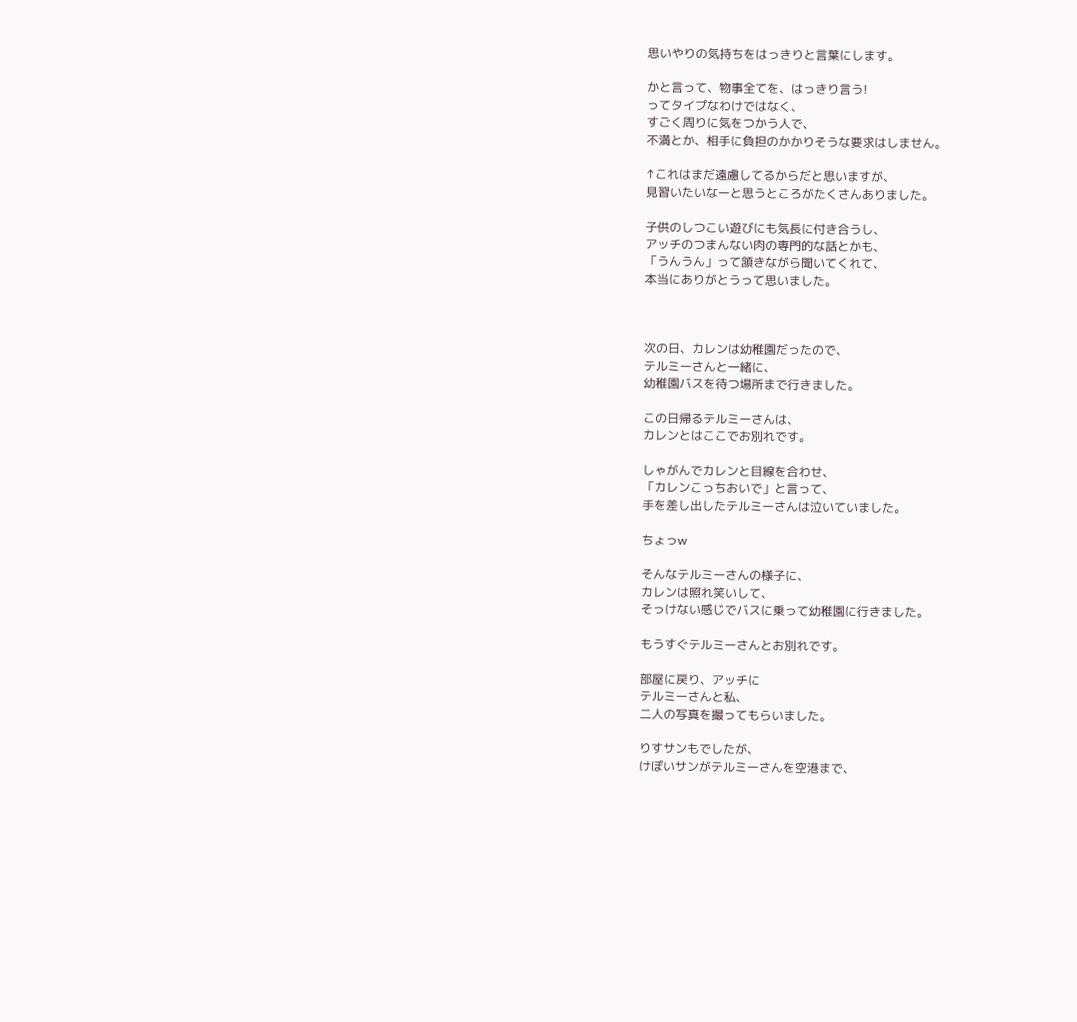思いやりの気持ちをはっきりと言葉にします。

かと言って、物事全てを、はっきり言う!
ってタイプなわけではなく、
すごく周りに気をつかう人で、
不満とか、相手に負担のかかりそうな要求はしません。

↑これはまだ遠慮してるからだと思いますが、
見習いたいなーと思うところがたくさんありました。

子供のしつこい遊びにも気長に付き合うし、
アッチのつまんない肉の専門的な話とかも、
「うんうん」って頷きながら聞いてくれて、
本当にありがとうって思いました。



次の日、カレンは幼稚園だったので、
テルミーさんと一緒に、
幼稚園バスを待つ場所まで行きました。

この日帰るテルミーさんは、
カレンとはここでお別れです。

しゃがんでカレンと目線を合わせ、
「カレンこっちおいで」と言って、
手を差し出したテルミーさんは泣いていました。

ちょっw

そんなテルミーさんの様子に、
カレンは照れ笑いして、
そっけない感じでバスに乗って幼稚園に行きました。

もうすぐテルミーさんとお別れです。

部屋に戻り、アッチに
テルミーさんと私、
二人の写真を撮ってもらいました。

りすサンもでしたが、
けぽいサンがテルミーさんを空港まで、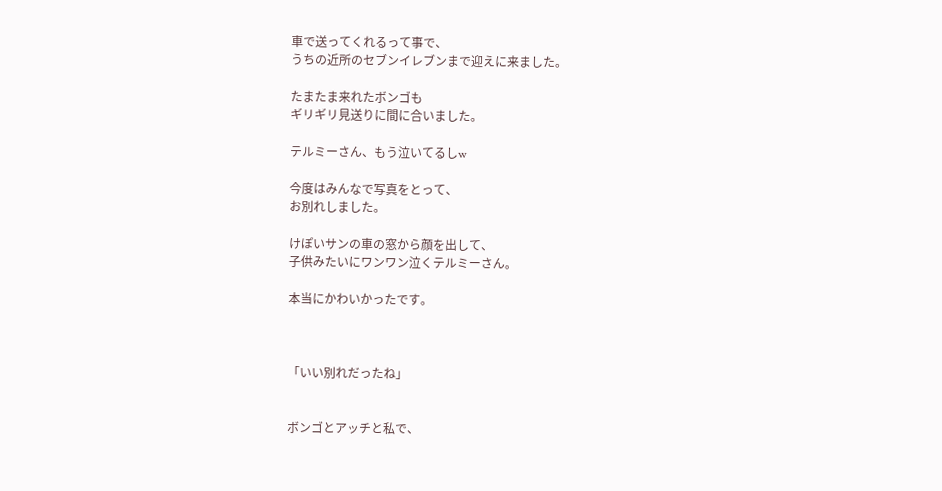車で送ってくれるって事で、
うちの近所のセブンイレブンまで迎えに来ました。

たまたま来れたボンゴも
ギリギリ見送りに間に合いました。

テルミーさん、もう泣いてるしw

今度はみんなで写真をとって、
お別れしました。

けぽいサンの車の窓から顔を出して、
子供みたいにワンワン泣くテルミーさん。

本当にかわいかったです。



「いい別れだったね」


ボンゴとアッチと私で、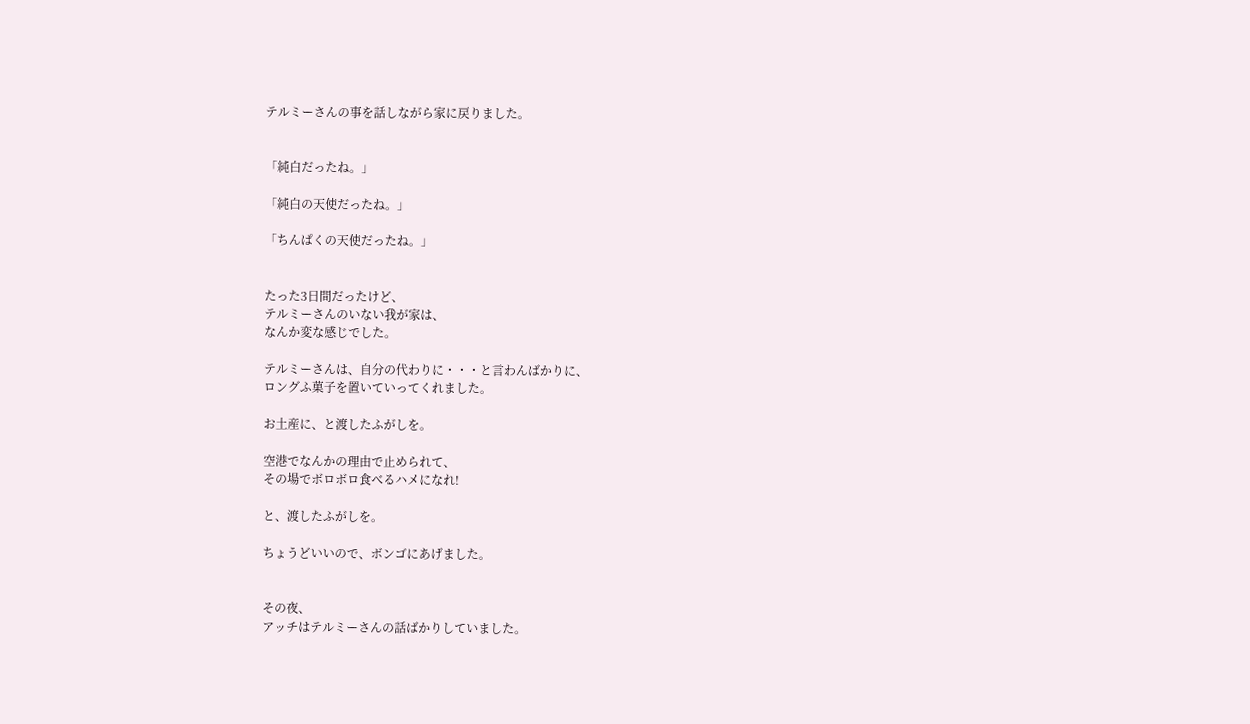テルミーさんの事を話しながら家に戻りました。


「純白だったね。」

「純白の天使だったね。」

「ちんぱくの天使だったね。」


たった3日間だったけど、
テルミーさんのいない我が家は、
なんか変な感じでした。

テルミーさんは、自分の代わりに・・・と言わんばかりに、
ロングふ菓子を置いていってくれました。

お土産に、と渡したふがしを。

空港でなんかの理由で止められて、
その場でボロボロ食べるハメになれ!

と、渡したふがしを。

ちょうどいいので、ボンゴにあげました。


その夜、
アッチはテルミーさんの話ばかりしていました。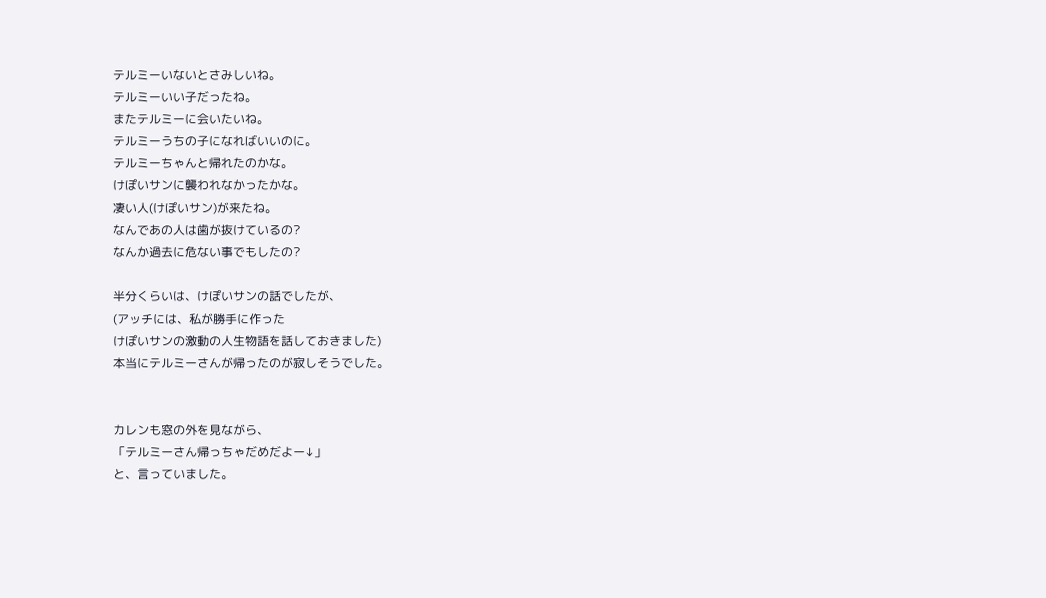テルミーいないとさみしいね。
テルミーいい子だったね。
またテルミーに会いたいね。
テルミーうちの子になればいいのに。
テルミーちゃんと帰れたのかな。
けぽいサンに襲われなかったかな。
凄い人(けぽいサン)が来たね。
なんであの人は歯が抜けているの?
なんか過去に危ない事でもしたの?

半分くらいは、けぽいサンの話でしたが、
(アッチには、私が勝手に作った
けぽいサンの激動の人生物語を話しておきました)
本当にテルミーさんが帰ったのが寂しそうでした。


カレンも窓の外を見ながら、
「テルミーさん帰っちゃだめだよー↓」
と、言っていました。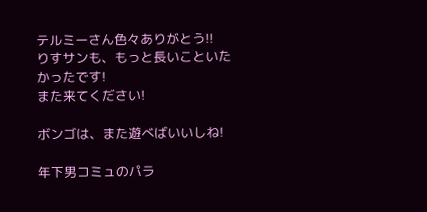テルミーさん色々ありがとう!!
りすサンも、もっと長いこといたかったです!
また来てください!

ボンゴは、また遊べばいいしね!

年下男コミュのパラ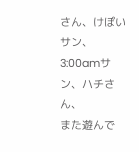さん、けぽいサン、3:00amサン、ハチさん、
また遊んで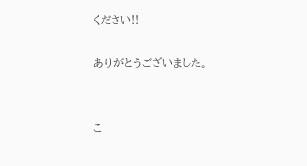ください!!

ありがとうございました。


こ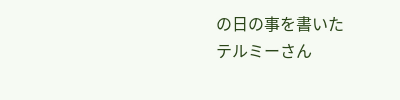の日の事を書いた
テルミーさん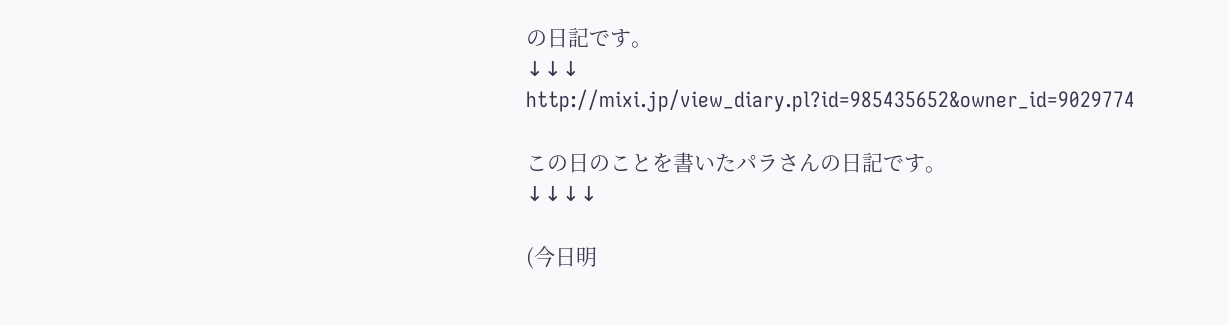の日記です。
↓↓↓
http://mixi.jp/view_diary.pl?id=985435652&owner_id=9029774

この日のことを書いたパラさんの日記です。
↓↓↓↓

(今日明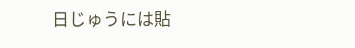日じゅうには貼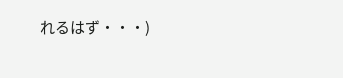れるはず・・・)